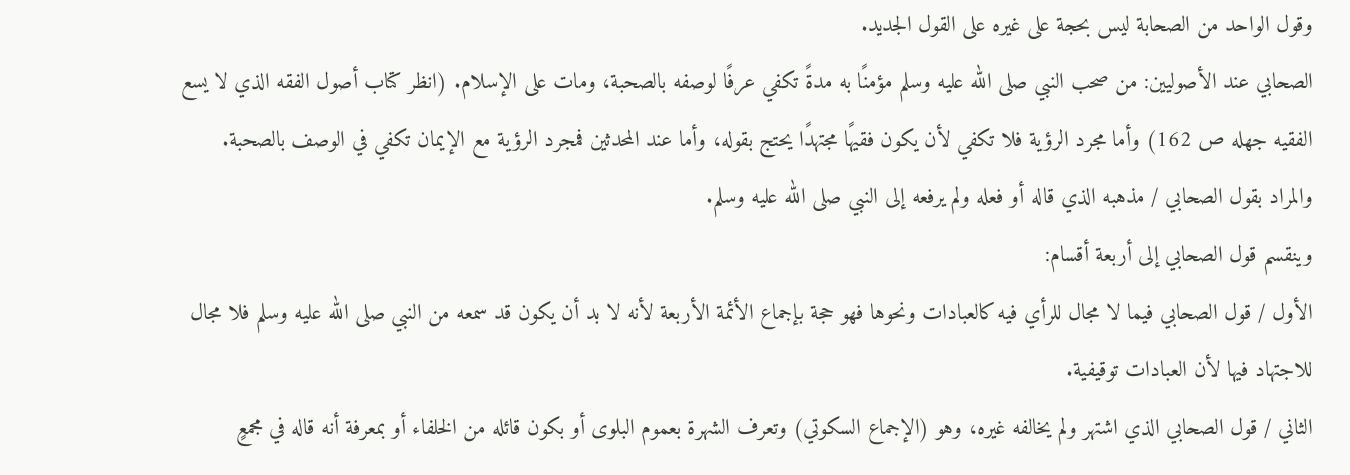وقول الواحد من الصحابة ليس بحجة على غيره على القول الجديد.
الصحابي عند الأصوليين: من صحب النبي صلى الله عليه وسلم مؤمنًا به مدةً تكفي عرفًا لوصفه بالصحبة، ومات على الإسلام. (انظر كتاب أصول الفقه الذي لا يسع الفقيه جهله ص 162) وأما مجرد الرؤية فلا تكفي لأن يكون فقيهًا مجتهدًا يحتج بقوله، وأما عند المحدثين فمجرد الرؤية مع الإيمان تكفي في الوصف بالصحبة.
والمراد بقول الصحابي / مذهبه الذي قاله أو فعله ولم يرفعه إلى النبي صلى الله عليه وسلم.
وينقسم قول الصحابي إلى أربعة أقسام:
الأول / قول الصحابي فيما لا مجال للرأي فيه كالعبادات ونحوها فهو حجة بإجماع الأئمة الأربعة لأنه لا بد أن يكون قد سمعه من النبي صلى الله عليه وسلم فلا مجال للاجتهاد فيها لأن العبادات توقيفية.
الثاني / قول الصحابي الذي اشتهر ولم يخالفه غيره، وهو (الإجماع السكوتي) وتعرف الشهرة بعموم البلوى أو بكون قائله من الخلفاء أو بمعرفة أنه قاله في مجمعٍ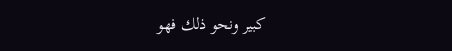كبير ونحو ذلك فهو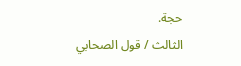حجة.
الثالث / قول الصحابي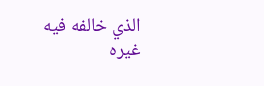الذي خالفه فيه غيره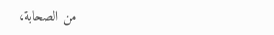من الصحابة،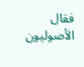فقال الأصوليون